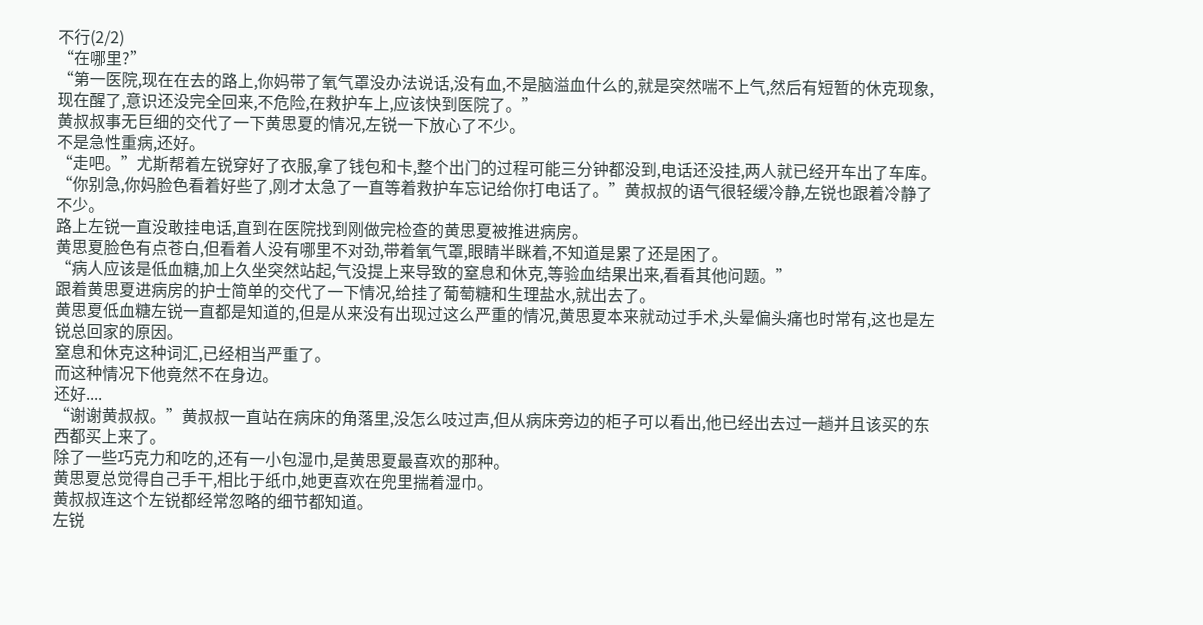不行(2/2)
“在哪里?”
“第一医院,现在在去的路上,你妈带了氧气罩没办法说话,没有血,不是脑溢血什么的,就是突然喘不上气,然后有短暂的休克现象,现在醒了,意识还没完全回来,不危险,在救护车上,应该快到医院了。”
黄叔叔事无巨细的交代了一下黄思夏的情况,左锐一下放心了不少。
不是急性重病,还好。
“走吧。”尤斯帮着左锐穿好了衣服,拿了钱包和卡,整个出门的过程可能三分钟都没到,电话还没挂,两人就已经开车出了车库。
“你别急,你妈脸色看着好些了,刚才太急了一直等着救护车忘记给你打电话了。”黄叔叔的语气很轻缓冷静,左锐也跟着冷静了不少。
路上左锐一直没敢挂电话,直到在医院找到刚做完检查的黄思夏被推进病房。
黄思夏脸色有点苍白,但看着人没有哪里不对劲,带着氧气罩,眼睛半眯着,不知道是累了还是困了。
“病人应该是低血糖,加上久坐突然站起,气没提上来导致的窒息和休克,等验血结果出来,看看其他问题。”
跟着黄思夏进病房的护士简单的交代了一下情况,给挂了葡萄糖和生理盐水,就出去了。
黄思夏低血糖左锐一直都是知道的,但是从来没有出现过这么严重的情况,黄思夏本来就动过手术,头晕偏头痛也时常有,这也是左锐总回家的原因。
窒息和休克这种词汇,已经相当严重了。
而这种情况下他竟然不在身边。
还好....
“谢谢黄叔叔。”黄叔叔一直站在病床的角落里,没怎么吱过声,但从病床旁边的柜子可以看出,他已经出去过一趟并且该买的东西都买上来了。
除了一些巧克力和吃的,还有一小包湿巾,是黄思夏最喜欢的那种。
黄思夏总觉得自己手干,相比于纸巾,她更喜欢在兜里揣着湿巾。
黄叔叔连这个左锐都经常忽略的细节都知道。
左锐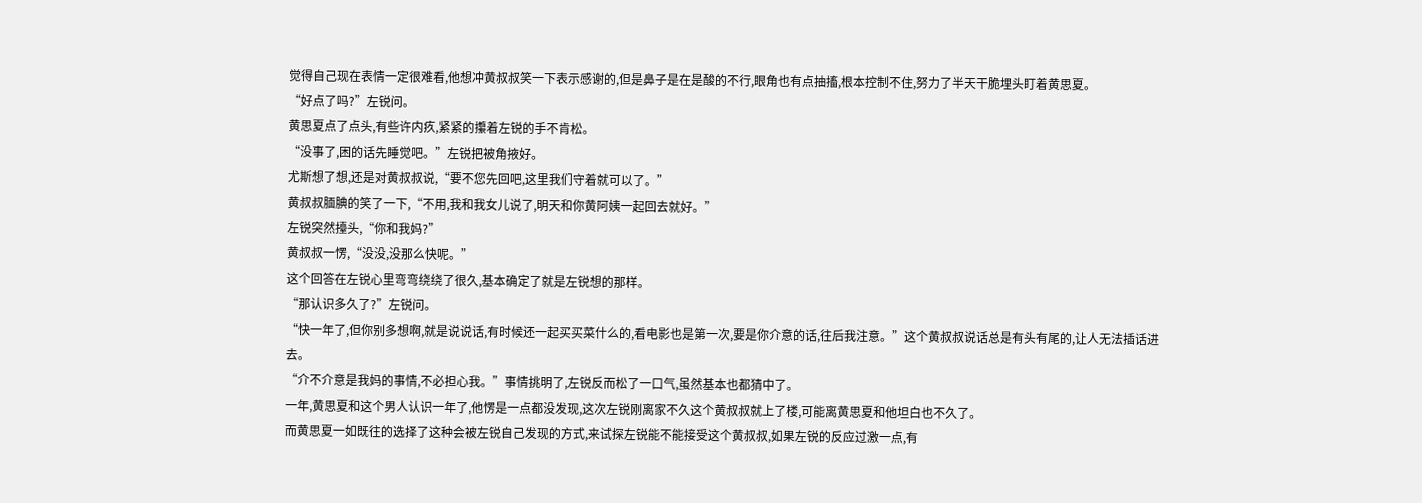觉得自己现在表情一定很难看,他想冲黄叔叔笑一下表示感谢的,但是鼻子是在是酸的不行,眼角也有点抽搐,根本控制不住,努力了半天干脆埋头盯着黄思夏。
“好点了吗?”左锐问。
黄思夏点了点头,有些许内疚,紧紧的攥着左锐的手不肯松。
“没事了,困的话先睡觉吧。”左锐把被角掖好。
尤斯想了想,还是对黄叔叔说,“要不您先回吧,这里我们守着就可以了。”
黄叔叔腼腆的笑了一下,“不用,我和我女儿说了,明天和你黄阿姨一起回去就好。”
左锐突然擡头,“你和我妈?”
黄叔叔一愣,“没没,没那么快呢。”
这个回答在左锐心里弯弯绕绕了很久,基本确定了就是左锐想的那样。
“那认识多久了?”左锐问。
“快一年了,但你别多想啊,就是说说话,有时候还一起买买菜什么的,看电影也是第一次,要是你介意的话,往后我注意。”这个黄叔叔说话总是有头有尾的,让人无法插话进去。
“介不介意是我妈的事情,不必担心我。”事情挑明了,左锐反而松了一口气,虽然基本也都猜中了。
一年,黄思夏和这个男人认识一年了,他愣是一点都没发现,这次左锐刚离家不久这个黄叔叔就上了楼,可能离黄思夏和他坦白也不久了。
而黄思夏一如既往的选择了这种会被左锐自己发现的方式,来试探左锐能不能接受这个黄叔叔,如果左锐的反应过激一点,有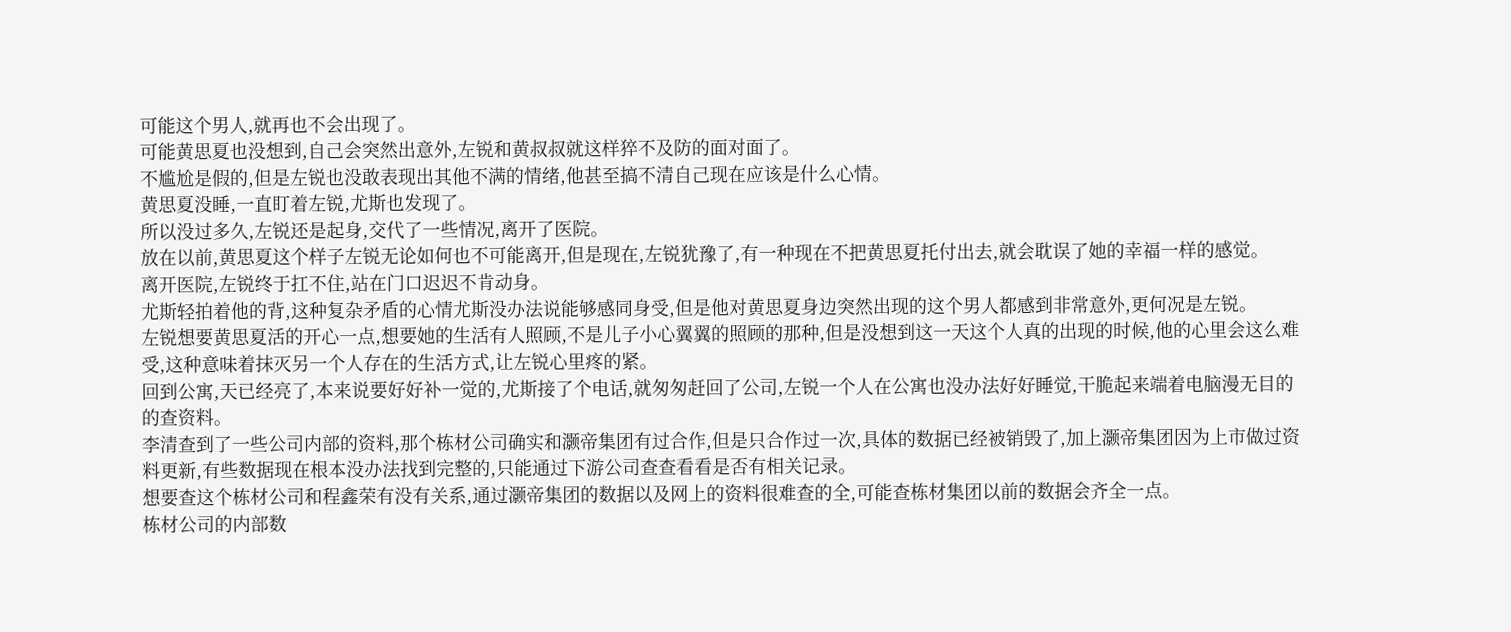可能这个男人,就再也不会出现了。
可能黄思夏也没想到,自己会突然出意外,左锐和黄叔叔就这样猝不及防的面对面了。
不尴尬是假的,但是左锐也没敢表现出其他不满的情绪,他甚至搞不清自己现在应该是什么心情。
黄思夏没睡,一直盯着左锐,尤斯也发现了。
所以没过多久,左锐还是起身,交代了一些情况,离开了医院。
放在以前,黄思夏这个样子左锐无论如何也不可能离开,但是现在,左锐犹豫了,有一种现在不把黄思夏托付出去,就会耽误了她的幸福一样的感觉。
离开医院,左锐终于扛不住,站在门口迟迟不肯动身。
尤斯轻拍着他的背,这种复杂矛盾的心情尤斯没办法说能够感同身受,但是他对黄思夏身边突然出现的这个男人都感到非常意外,更何况是左锐。
左锐想要黄思夏活的开心一点,想要她的生活有人照顾,不是儿子小心翼翼的照顾的那种,但是没想到这一天这个人真的出现的时候,他的心里会这么难受,这种意味着抹灭另一个人存在的生活方式,让左锐心里疼的紧。
回到公寓,天已经亮了,本来说要好好补一觉的,尤斯接了个电话,就匆匆赶回了公司,左锐一个人在公寓也没办法好好睡觉,干脆起来端着电脑漫无目的的查资料。
李清查到了一些公司内部的资料,那个栋材公司确实和灏帝集团有过合作,但是只合作过一次,具体的数据已经被销毁了,加上灏帝集团因为上市做过资料更新,有些数据现在根本没办法找到完整的,只能通过下游公司查查看看是否有相关记录。
想要查这个栋材公司和程鑫荣有没有关系,通过灏帝集团的数据以及网上的资料很难查的全,可能查栋材集团以前的数据会齐全一点。
栋材公司的内部数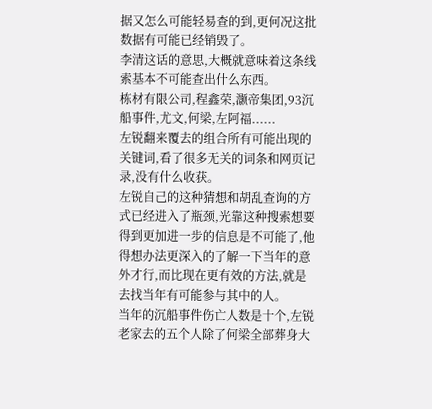据又怎么可能轻易查的到,更何况这批数据有可能已经销毁了。
李清这话的意思,大概就意味着这条线索基本不可能查出什么东西。
栋材有限公司,程鑫荣,灏帝集团,93沉船事件,尤文,何梁,左阿福......
左锐翻来覆去的组合所有可能出现的关键词,看了很多无关的词条和网页记录,没有什么收获。
左锐自己的这种猜想和胡乱查询的方式已经进入了瓶颈,光靠这种搜索想要得到更加进一步的信息是不可能了,他得想办法更深入的了解一下当年的意外才行,而比现在更有效的方法,就是去找当年有可能参与其中的人。
当年的沉船事件伤亡人数是十个,左锐老家去的五个人除了何梁全部葬身大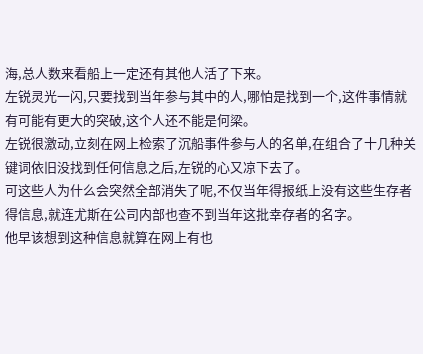海,总人数来看船上一定还有其他人活了下来。
左锐灵光一闪,只要找到当年参与其中的人,哪怕是找到一个,这件事情就有可能有更大的突破,这个人还不能是何梁。
左锐很激动,立刻在网上检索了沉船事件参与人的名单,在组合了十几种关键词依旧没找到任何信息之后,左锐的心又凉下去了。
可这些人为什么会突然全部消失了呢,不仅当年得报纸上没有这些生存者得信息,就连尤斯在公司内部也查不到当年这批幸存者的名字。
他早该想到这种信息就算在网上有也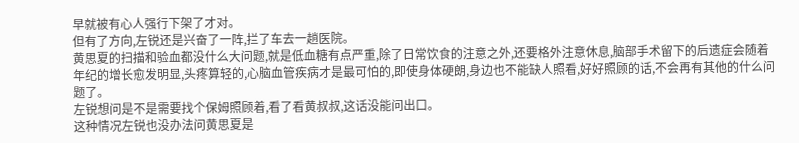早就被有心人强行下架了才对。
但有了方向,左锐还是兴奋了一阵,拦了车去一趟医院。
黄思夏的扫描和验血都没什么大问题,就是低血糖有点严重,除了日常饮食的注意之外,还要格外注意休息,脑部手术留下的后遗症会随着年纪的增长愈发明显,头疼算轻的,心脑血管疾病才是最可怕的,即使身体硬朗,身边也不能缺人照看,好好照顾的话,不会再有其他的什么问题了。
左锐想问是不是需要找个保姆照顾着,看了看黄叔叔,这话没能问出口。
这种情况左锐也没办法问黄思夏是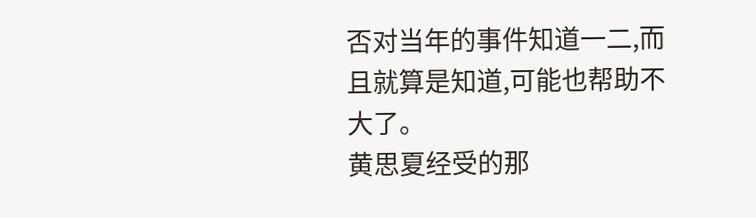否对当年的事件知道一二,而且就算是知道,可能也帮助不大了。
黄思夏经受的那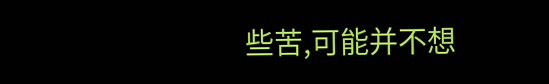些苦,可能并不想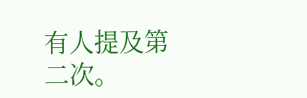有人提及第二次。